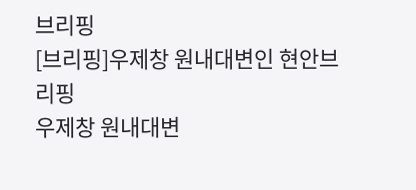브리핑
[브리핑]우제창 원내대변인 현안브리핑
우제창 원내대변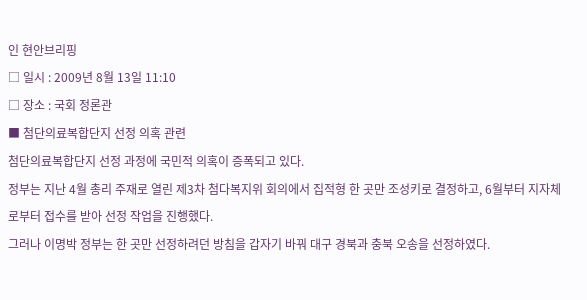인 현안브리핑
□ 일시 : 2009년 8월 13일 11:10
□ 장소 : 국회 정론관
■ 첨단의료복합단지 선정 의혹 관련
첨단의료복합단지 선정 과정에 국민적 의혹이 증폭되고 있다.
정부는 지난 4월 총리 주재로 열린 제3차 첨다복지위 회의에서 집적형 한 곳만 조성키로 결정하고, 6월부터 지자체로부터 접수를 받아 선정 작업을 진행했다.
그러나 이명박 정부는 한 곳만 선정하려던 방침을 갑자기 바꿔 대구 경북과 충북 오송을 선정하였다.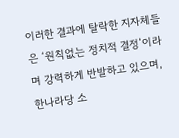이러한 결과에 탈락한 지자체들은 ‘원칙없는 정치적 결정’이라며 강력하게 반발하고 있으며, 한나라당 소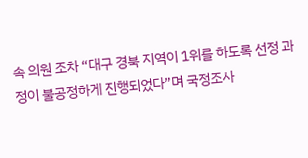속 의원 조차 “대구 경북 지역이 1위를 하도록 선정 과정이 불공정하게 진행되었다”며 국정조사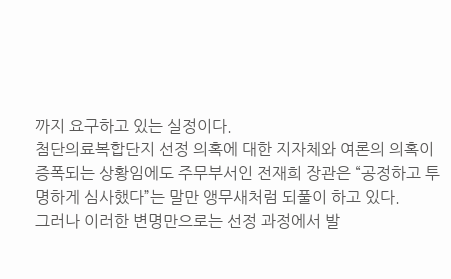까지 요구하고 있는 실정이다.
첨단의료복합단지 선정 의혹에 대한 지자체와 여론의 의혹이 증폭되는 상황임에도 주무부서인 전재희 장관은 “공정하고 투명하게 심사했다”는 말만 앵무새처럼 되풀이 하고 있다.
그러나 이러한 변명만으로는 선정 과정에서 발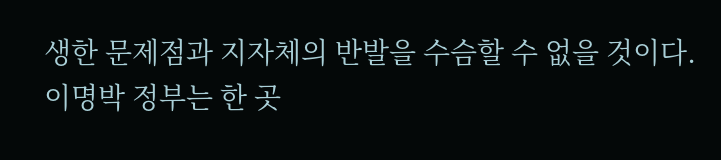생한 문제점과 지자체의 반발을 수슴할 수 없을 것이다.
이명박 정부는 한 곳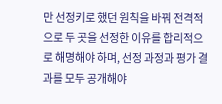만 선정키로 했던 원칙을 바꿔 전격적으로 두 곳을 선정한 이유를 합리적으로 해명해야 하며, 선정 과정과 평가 결과를 모두 공개해야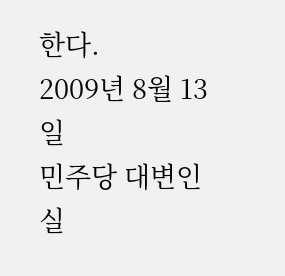한다.
2009년 8월 13일
민주당 대변인실